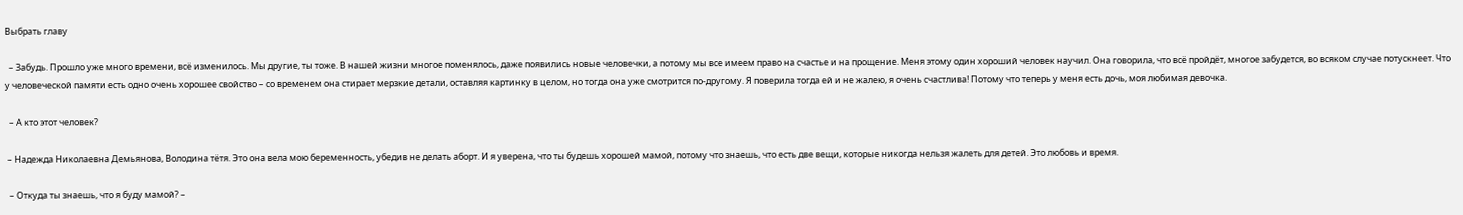Выбрать главу

  – Забудь. Прошло уже много времени, всё изменилось. Мы другие, ты тоже. В нашей жизни многое поменялось, даже появились новые человечки, а потому мы все имеем право на счастье и на прощение. Меня этому один хороший человек научил. Она говорила, что всё пройдёт, многое забудется, во всяком случае потускнеет. Что у человеческой памяти есть одно очень хорошее свойство – со временем она стирает мерзкие детали, оставляя картинку в целом, но тогда она уже смотрится по-другому. Я поверила тогда ей и не жалею, я очень счастлива! Потому что теперь у меня есть дочь, моя любимая девочка.

  – А кто этот человек?

 – Надежда Николаевна Демьянова, Володина тётя. Это она вела мою беременность, убедив не делать аборт. И я уверена, что ты будешь хорошей мамой, потому что знаешь, что есть две вещи, которые никогда нельзя жалеть для детей. Это любовь и время.

  – Откуда ты знаешь, что я буду мамой? –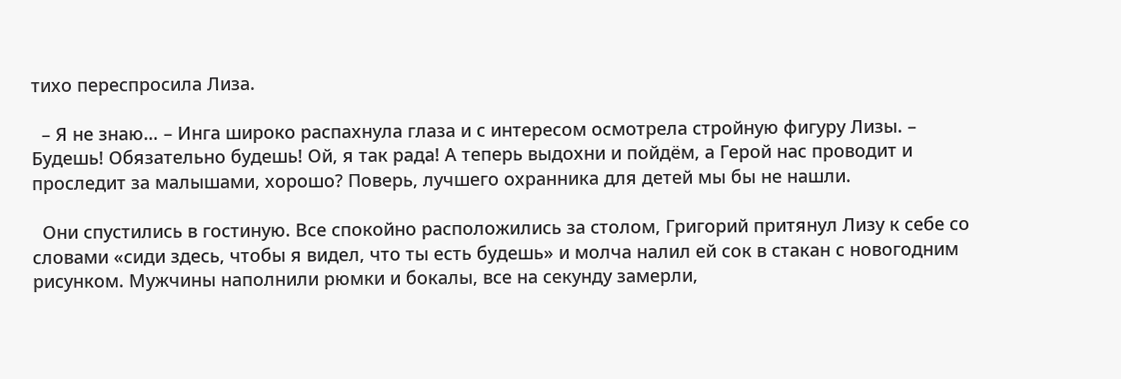тихо переспросила Лиза.

  – Я не знаю… – Инга широко распахнула глаза и с интересом осмотрела стройную фигуру Лизы. – Будешь! Обязательно будешь! Ой, я так рада! А теперь выдохни и пойдём, а Герой нас проводит и проследит за малышами, хорошо? Поверь, лучшего охранника для детей мы бы не нашли.

  Они спустились в гостиную. Все спокойно расположились за столом, Григорий притянул Лизу к себе со словами «сиди здесь, чтобы я видел, что ты есть будешь» и молча налил ей сок в стакан с новогодним рисунком. Мужчины наполнили рюмки и бокалы, все на секунду замерли,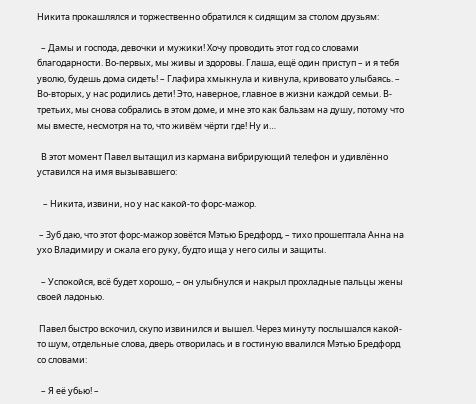Никита прокашлялся и торжественно обратился к сидящим за столом друзьям:

  – Дамы и господа, девочки и мужики! Хочу проводить этот год со словами благодарности. Во-первых, мы живы и здоровы. Глаша, ещё один приступ – и я тебя уволю, будешь дома сидеть! – Глафира хмыкнула и кивнула, кривовато улыбаясь. – Во-вторых, у нас родились дети! Это, наверное, главное в жизни каждой семьи. В-третьих, мы снова собрались в этом доме, и мне это как бальзам на душу, потому что мы вместе, несмотря на то, что живём чёрти где! Ну и…

  В этот момент Павел вытащил из кармана вибрирующий телефон и удивлённо уставился на имя вызывавшего:

   – Никита, извини, но у нас какой-то форс-мажор.

 – Зуб даю, что этот форс-мажор зовётся Мэтью Бредфорд, – тихо прошептала Анна на ухо Владимиру и сжала его руку, будто ища у него силы и защиты.

  – Успокойся, всё будет хорошо, – он улыбнулся и накрыл прохладные пальцы жены своей ладонью.

 Павел быстро вскочил, скупо извинился и вышел. Через минуту послышался какой-то шум, отдельные слова, дверь отворилась и в гостиную ввалился Мэтью Бредфорд со словами:

  – Я её убью! –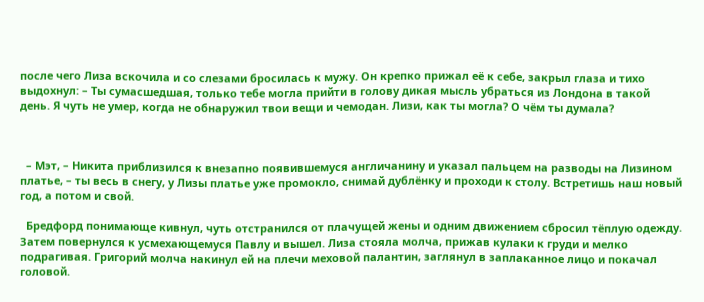после чего Лиза вскочила и со слезами бросилась к мужу. Он крепко прижал её к себе, закрыл глаза и тихо выдохнул: – Ты сумасшедшая, только тебе могла прийти в голову дикая мысль убраться из Лондона в такой день. Я чуть не умер, когда не обнаружил твои вещи и чемодан. Лизи, как ты могла? О чём ты думала?



  – Мэт, – Никита приблизился к внезапно появившемуся англичанину и указал пальцем на разводы на Лизином платье, – ты весь в снегу, у Лизы платье уже промокло, снимай дублёнку и проходи к столу. Встретишь наш новый год, а потом и свой.

  Бредфорд понимающе кивнул, чуть отстранился от плачущей жены и одним движением сбросил тёплую одежду. Затем повернулся к усмехающемуся Павлу и вышел. Лиза стояла молча, прижав кулаки к груди и мелко подрагивая. Григорий молча накинул ей на плечи меховой палантин, заглянул в заплаканное лицо и покачал головой.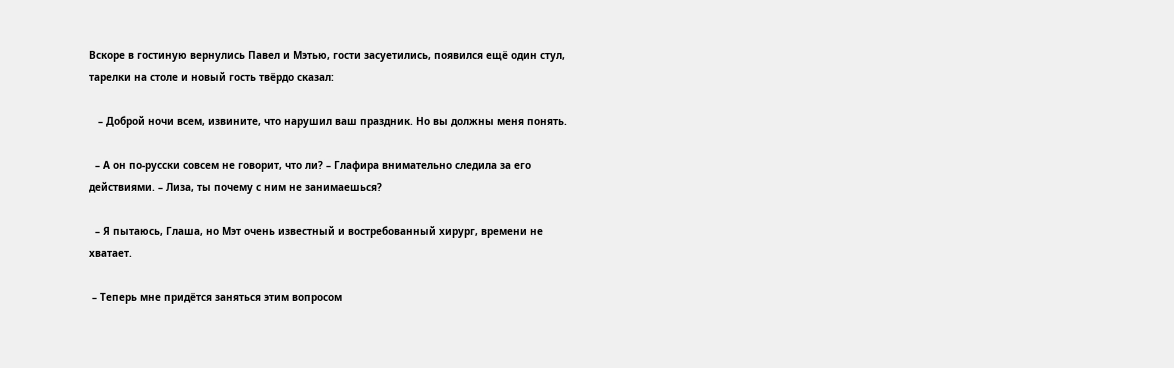Вскоре в гостиную вернулись Павел и Мэтью, гости засуетились, появился ещё один стул, тарелки на столе и новый гость твёрдо сказал:

   – Доброй ночи всем, извините, что нарушил ваш праздник. Но вы должны меня понять.

  – А он по-русски совсем не говорит, что ли? – Глафира внимательно следила за его действиями. – Лиза, ты почему с ним не занимаешься?

  – Я пытаюсь, Глаша, но Мэт очень известный и востребованный хирург, времени не хватает.

 – Теперь мне придётся заняться этим вопросом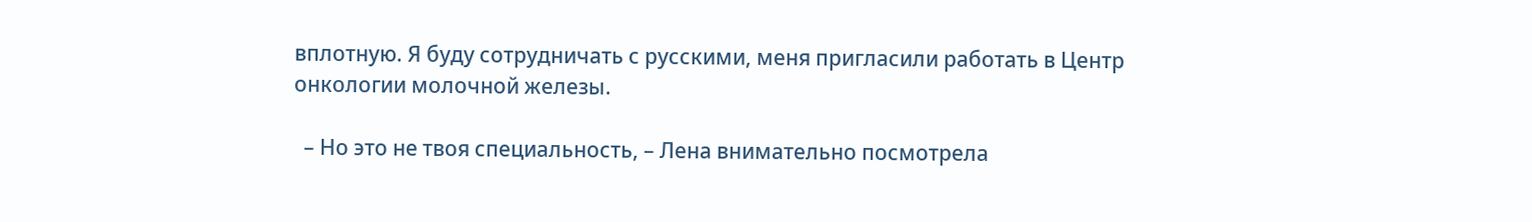вплотную. Я буду сотрудничать с русскими, меня пригласили работать в Центр онкологии молочной железы.

  – Но это не твоя специальность, – Лена внимательно посмотрела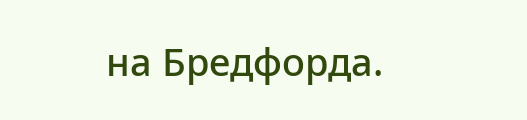на Бредфорда.